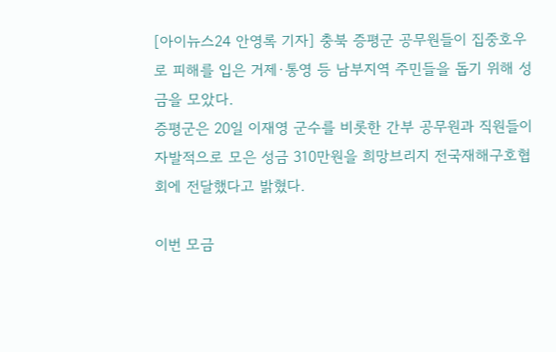[아이뉴스24 안영록 기자] 충북 증평군 공무원들이 집중호우로 피해를 입은 거제·통영 등 남부지역 주민들을 돕기 위해 성금을 모았다.
증평군은 20일 이재영 군수를 비롯한 간부 공무원과 직원들이 자발적으로 모은 성금 310만원을 희망브리지 전국재해구호협회에 전달했다고 밝혔다.

이번 모금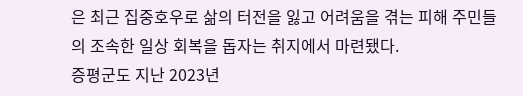은 최근 집중호우로 삶의 터전을 잃고 어려움을 겪는 피해 주민들의 조속한 일상 회복을 돕자는 취지에서 마련됐다.
증평군도 지난 2023년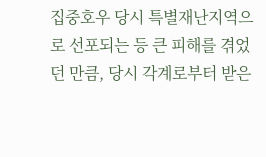집중호우 당시 특별재난지역으로 선포되는 등 큰 피해를 겪었던 만큼, 당시 각계로부터 받은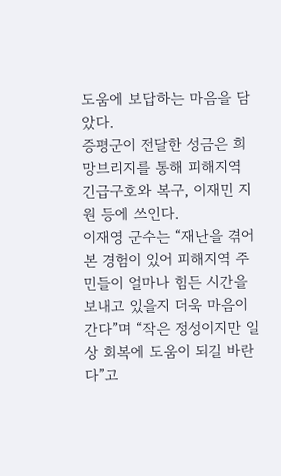도움에 보답하는 마음을 담았다.
증평군이 전달한 성금은 희망브리지를 통해 피해지역 긴급구호와 복구, 이재민 지원 등에 쓰인다.
이재영 군수는 “재난을 겪어본 경험이 있어 피해지역 주민들이 얼마나 힘든 시간을 보내고 있을지 더욱 마음이 간다”며 “작은 정성이지만 일상 회복에 도움이 되길 바란다”고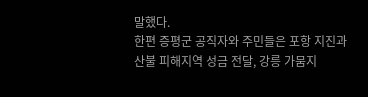말했다.
한편 증평군 공직자와 주민들은 포항 지진과 산불 피해지역 성금 전달, 강릉 가뭄지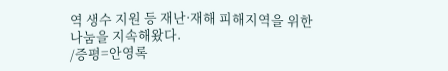역 생수 지원 등 재난·재해 피해지역을 위한 나눔을 지속해왔다.
/증평=안영록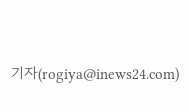기자(rogiya@inews24.com)